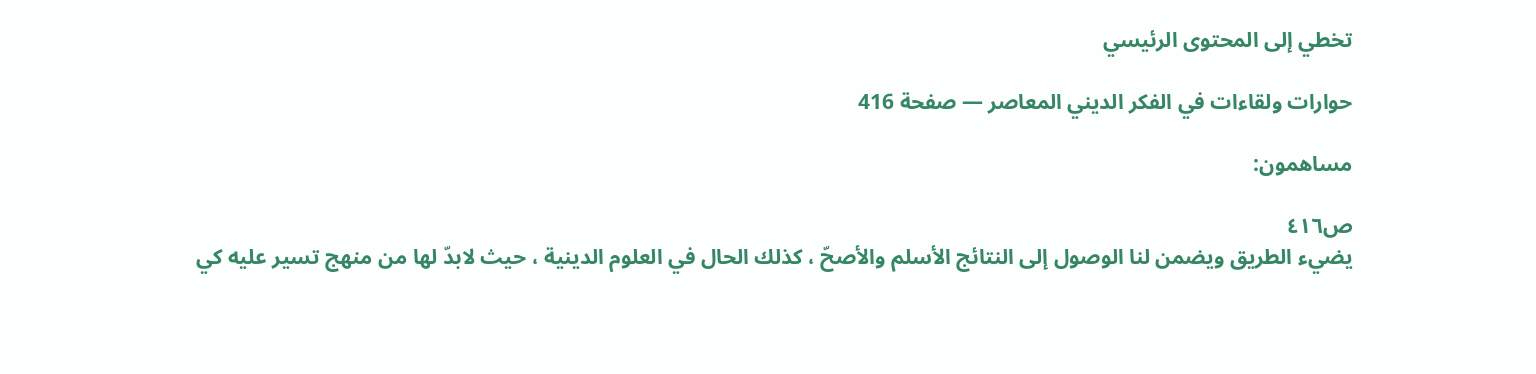تخطي إلى المحتوى الرئيسي

حوارات ولقاءات في الفكر الديني المعاصر — صفحة 416

مساهمون:

ص٤١٦
يضيء الطريق ويضمن لنا الوصول إلى النتائج الأسلم والأصحّ ، كذلك الحال في العلوم الدينية ، حيث لابدّ لها من منهج تسير عليه كي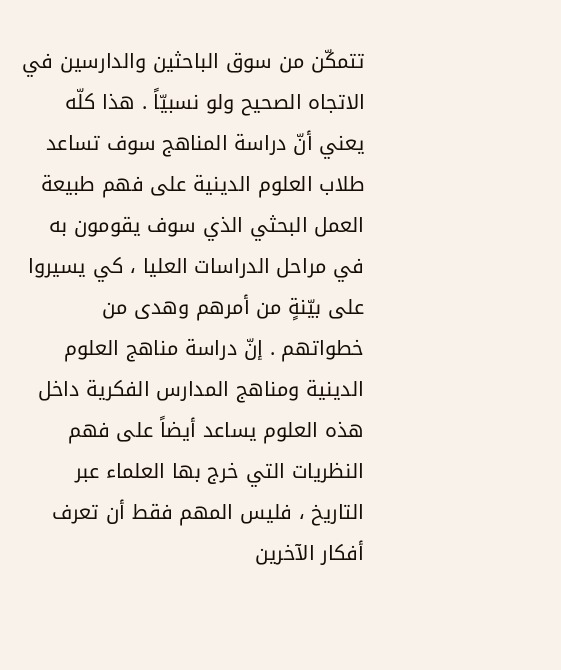تتمكّن من سوق الباحثين والدارسين في الاتجاه الصحيح ولو نسبيّاً . هذا كلّه يعني أنّ دراسة المناهج سوف تساعد طلاب العلوم الدينية على فهم طبيعة العمل البحثي الذي سوف يقومون به في مراحل الدراسات العليا ، كي يسيروا على بيّنةٍ من أمرهم وهدى من خطواتهم . إنّ دراسة مناهج العلوم الدينية ومناهج المدارس الفكرية داخل هذه العلوم يساعد أيضاً على فهم النظريات التي خرج بها العلماء عبر التاريخ ، فليس المهم فقط أن تعرف أفكار الآخرين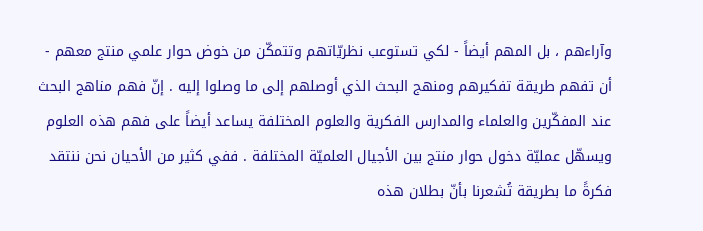وآراءهم ، بل المهم أيضاً - لكي تستوعب نظريّاتهم وتتمكّن من خوض حوار علمي منتج معهم - أن تفهم طريقة تفكيرهم ومنهج البحث الذي أوصلهم إلى ما وصلوا إليه . إنّ فهم مناهج البحث عند المفكّرين والعلماء والمدارس الفكرية والعلوم المختلفة يساعد أيضاً على فهم هذه العلوم ويسهّل عمليّة دخول حوار منتج بين الأجيال العلميّة المختلفة . ففي كثير من الأحيان نحن ننتقد فكرةً ما بطريقة تُشعرنا بأنّ بطلان هذه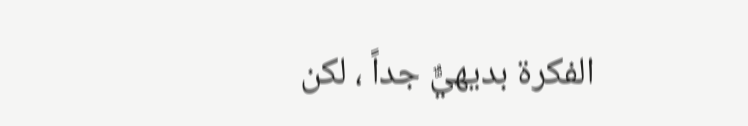الفكرة بديهيٌّ جداً ، لكن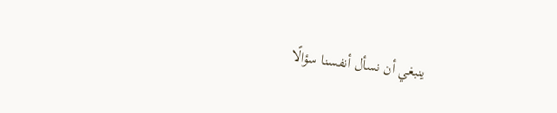ينبغي أن نسأل أنفسنا سؤالًا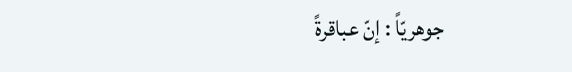جوهريّاً : إنّ عباقرةً